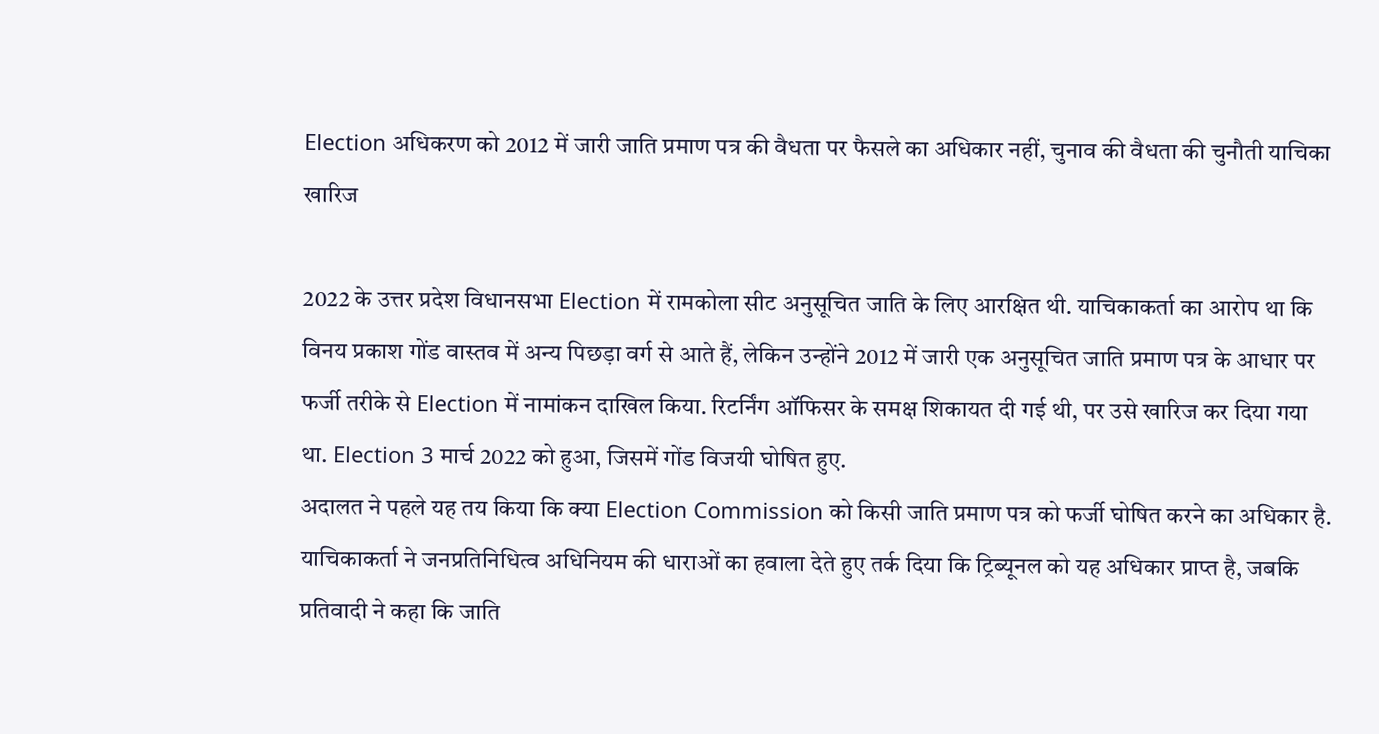Election अधिकरण को 2012 में जारी जाति प्रमाण पत्र की वैधता पर फैसले का अधिकार नहीं, चुनाव की वैधता की चुनौती याचिका खारिज

2022 के उत्तर प्रदेश विधानसभा Election में रामकोला सीट अनुसूचित जाति के लिए आरक्षित थी. याचिकाकर्ता का आरोप था कि विनय प्रकाश गोंड वास्तव में अन्य पिछड़ा वर्ग से आते हैं, लेकिन उन्होंने 2012 में जारी एक अनुसूचित जाति प्रमाण पत्र के आधार पर फर्जी तरीके से Election में नामांकन दाखिल किया. रिटर्निंग ऑफिसर के समक्ष शिकायत दी गई थी, पर उसे खारिज कर दिया गया था. Election 3 मार्च 2022 को हुआ, जिसमें गोंड विजयी घोषित हुए.
अदालत ने पहले यह तय किया कि क्या Election Commission को किसी जाति प्रमाण पत्र को फर्जी घोषित करने का अधिकार है. याचिकाकर्ता ने जनप्रतिनिधित्व अधिनियम की धाराओं का हवाला देते हुए तर्क दिया कि ट्रिब्यूनल को यह अधिकार प्राप्त है, जबकि प्रतिवादी ने कहा कि जाति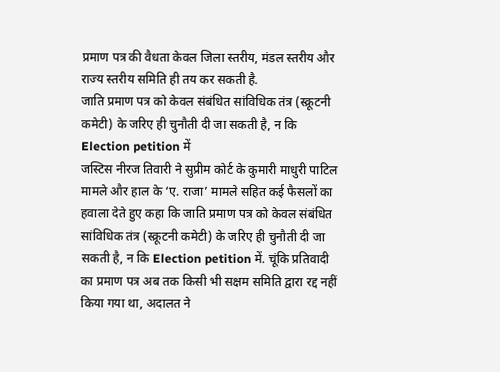प्रमाण पत्र की वैधता केवल जिला स्तरीय, मंडल स्तरीय और राज्य स्तरीय समिति ही तय कर सकती है.
जाति प्रमाण पत्र को केवल संबंधित सांविधिक तंत्र (स्क्रूटनी कमेटी) के जरिए ही चुनौती दी जा सकती है, न कि Election petition में
जस्टिस नीरज तिवारी ने सुप्रीम कोर्ट के कुमारी माधुरी पाटिल मामले और हाल के ‘ए. राजा’ मामले सहित कई फैसलों का हवाला देते हुए कहा कि जाति प्रमाण पत्र को केवल संबंधित सांविधिक तंत्र (स्क्रूटनी कमेटी) के जरिए ही चुनौती दी जा सकती है, न कि Election petition में. चूंकि प्रतिवादी का प्रमाण पत्र अब तक किसी भी सक्षम समिति द्वारा रद्द नहीं किया गया था, अदालत ने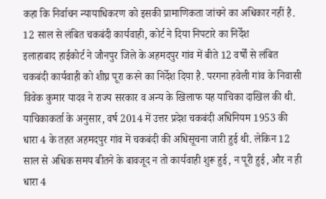कहा कि निर्वाचन न्यायाधिकरण को इसकी प्रामाणिकता जांचने का अधिकार नहीं है.
12 साल से लंबित चकबंदी कार्यवाही, कोर्ट ने दिया निपटारे का निर्देश
इलाहाबाद हाईकोर्ट ने जौनपुर जिले के अहमदपुर गांव में बीते 12 वर्षों से लंबित चकबंदी कार्यवाही को शीघ्र पूरा करने का निर्देश दिया है. परगना हवेली गांव के निवासी विवेक कुमार यादव ने राज्य सरकार व अन्य के खिलाफ यह याचिका दाखिल की थी.
याचिकाकर्ता के अनुसार, वर्ष 2014 में उत्तर प्रदेश चकबंदी अधिनियम 1953 की धारा 4 के तहत अहमदपुर गांव में चकबंदी की अधिसूचना जारी हुई थी. लेकिन 12 साल से अधिक समय बीतने के बावजूद न तो कार्यवाही शुरू हुई, न पूरी हुई, और न ही धारा 4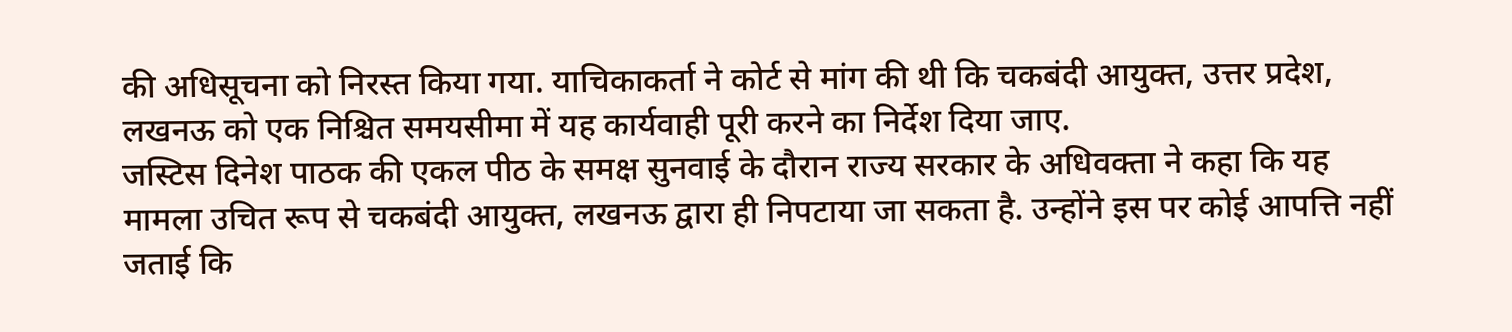की अधिसूचना को निरस्त किया गया. याचिकाकर्ता ने कोर्ट से मांग की थी कि चकबंदी आयुक्त, उत्तर प्रदेश, लखनऊ को एक निश्चित समयसीमा में यह कार्यवाही पूरी करने का निर्देश दिया जाए.
जस्टिस दिनेश पाठक की एकल पीठ के समक्ष सुनवाई के दौरान राज्य सरकार के अधिवक्ता ने कहा कि यह मामला उचित रूप से चकबंदी आयुक्त, लखनऊ द्वारा ही निपटाया जा सकता है. उन्होंने इस पर कोई आपत्ति नहीं जताई कि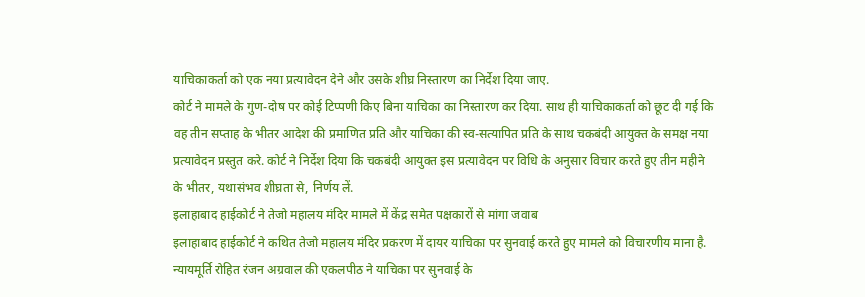याचिकाकर्ता को एक नया प्रत्यावेदन देने और उसके शीघ्र निस्तारण का निर्देश दिया जाए.
कोर्ट ने मामले के गुण-दोष पर कोई टिप्पणी किए बिना याचिका का निस्तारण कर दिया. साथ ही याचिकाकर्ता को छूट दी गई कि वह तीन सप्ताह के भीतर आदेश की प्रमाणित प्रति और याचिका की स्व-सत्यापित प्रति के साथ चकबंदी आयुक्त के समक्ष नया प्रत्यावेदन प्रस्तुत करे. कोर्ट ने निर्देश दिया कि चकबंदी आयुक्त इस प्रत्यावेदन पर विधि के अनुसार विचार करते हुए तीन महीने के भीतर, यथासंभव शीघ्रता से, निर्णय लें.
इलाहाबाद हाईकोर्ट ने तेजो महालय मंदिर मामले में केंद्र समेत पक्षकारों से मांगा जवाब
इलाहाबाद हाईकोर्ट ने कथित तेजो महालय मंदिर प्रकरण में दायर याचिका पर सुनवाई करते हुए मामले को विचारणीय माना है. न्यायमूर्ति रोहित रंजन अग्रवाल की एकलपीठ ने याचिका पर सुनवाई के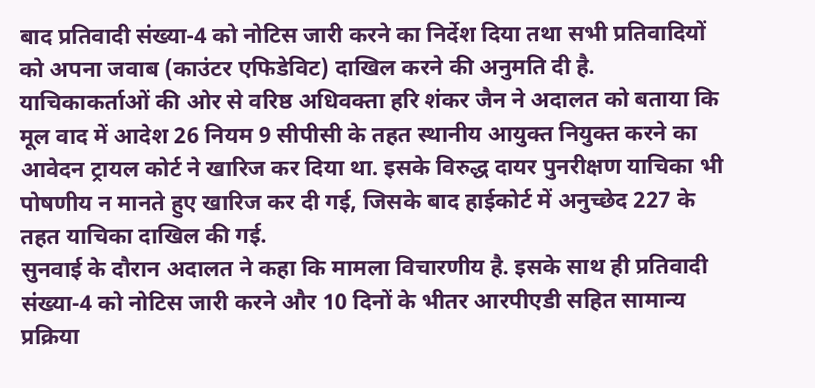बाद प्रतिवादी संख्या-4 को नोटिस जारी करने का निर्देश दिया तथा सभी प्रतिवादियों को अपना जवाब (काउंटर एफिडेविट) दाखिल करने की अनुमति दी है.
याचिकाकर्ताओं की ओर से वरिष्ठ अधिवक्ता हरि शंकर जैन ने अदालत को बताया कि मूल वाद में आदेश 26 नियम 9 सीपीसी के तहत स्थानीय आयुक्त नियुक्त करने का आवेदन ट्रायल कोर्ट ने खारिज कर दिया था. इसके विरुद्ध दायर पुनरीक्षण याचिका भी पोषणीय न मानते हुए खारिज कर दी गई, जिसके बाद हाईकोर्ट में अनुच्छेद 227 के तहत याचिका दाखिल की गई.
सुनवाई के दौरान अदालत ने कहा कि मामला विचारणीय है. इसके साथ ही प्रतिवादी संख्या-4 को नोटिस जारी करने और 10 दिनों के भीतर आरपीएडी सहित सामान्य प्रक्रिया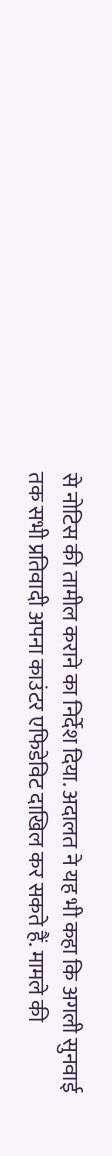से नोटिस की तामील कराने का निर्देश दिया. अदालत ने यह भी कहा कि अगली सुनवाई तक सभी प्रतिवादी अपना काउंटर एफिडेविट दाखिल कर सकते हैं. मामले की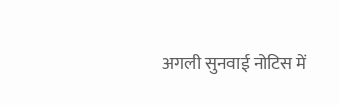अगली सुनवाई नोटिस में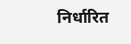निर्धारित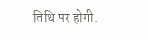तिथि पर होगी.